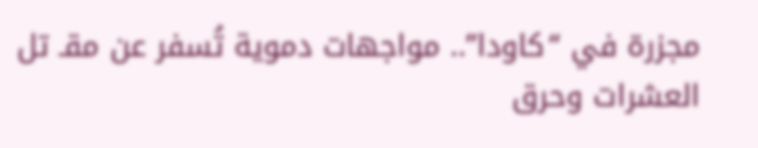مجزرة في “كاودا”.. مواجهات دموية تُسفر عن مقـ تل العشرات وحرق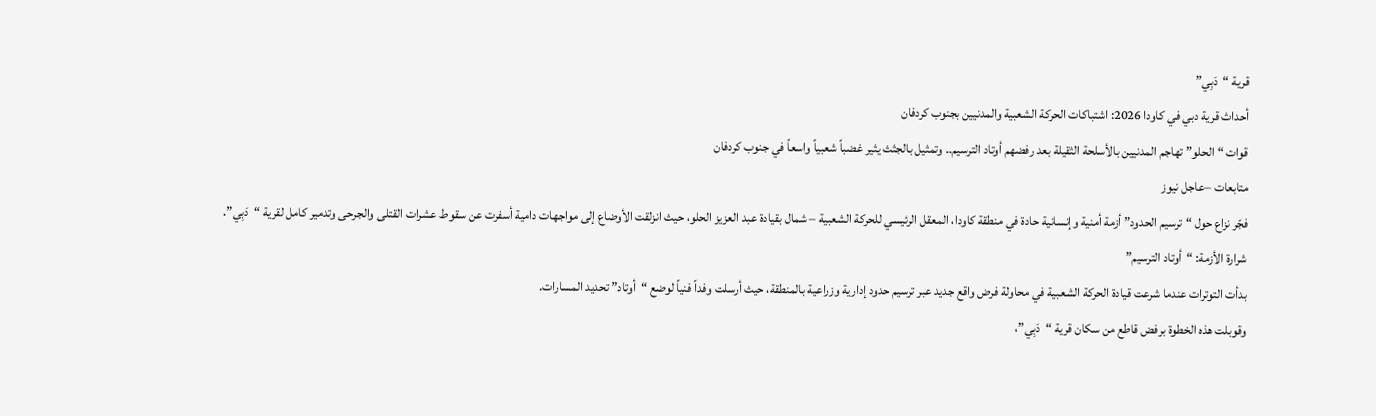قرية “دَبِي”
أحداث قرية دبي في كاودا 2026: اشتباكات الحركة الشعبية والمدنيين بجنوب كردفان
قوات “الحلو” تهاجم المدنيين بالأسلحة الثقيلة بعد رفضهم أوتاد الترسيم.. وتمثيل بالجثث يثير غضباً شعبياً واسعاً في جنوب كردفان
متابعات –عاجل نيوز
فجّر نزاع حول “ترسيم الحدود” أزمة أمنية وإنسانية حادة في منطقة كاودا، المعقل الرئيسي للحركة الشعبية – شمال بقيادة عبد العزيز الحلو، حيث انزلقت الأوضاع إلى مواجهات دامية أسفرت عن سقوط عشرات القتلى والجرحى وتدمير كامل لقرية “دَبِي”.
شرارة الأزمة: “أوتاد الترسيم”
بدأت التوترات عندما شرعت قيادة الحركة الشعبية في محاولة فرض واقع جديد عبر ترسيم حدود إدارية وزراعية بالمنطقة، حيث أرسلت وفداً فنياً لوضع “أوتاد” تحديد المسارات.
وقوبلت هذه الخطوة برفض قاطع من سكان قرية “دَبِي”،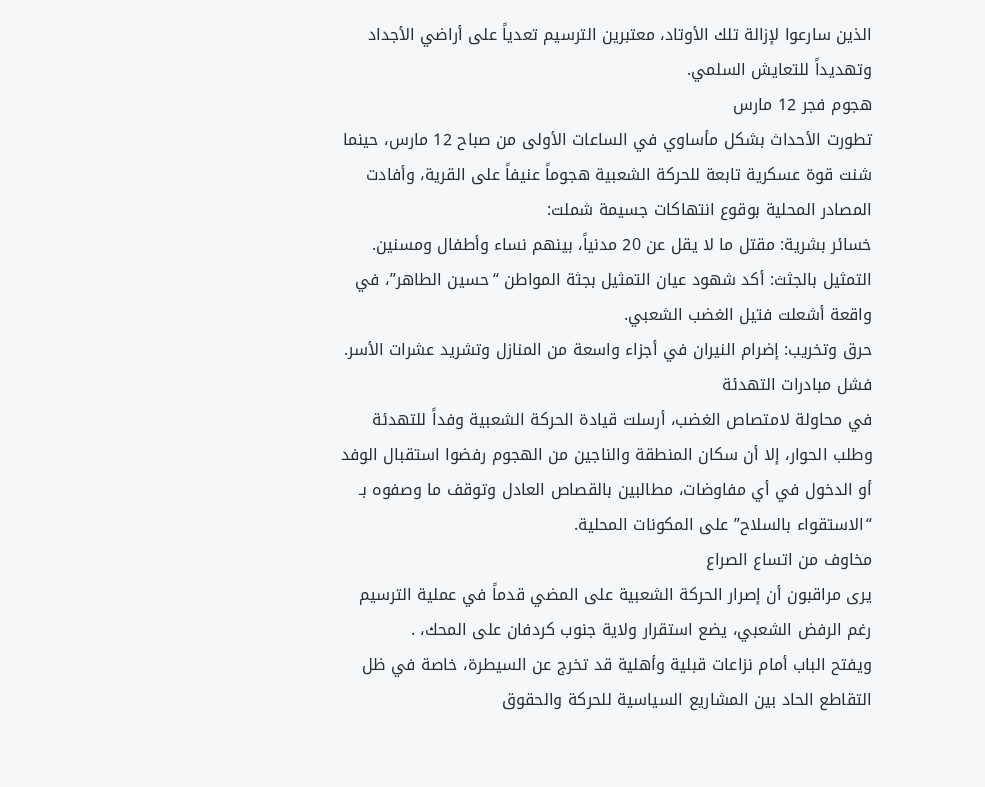الذين سارعوا لإزالة تلك الأوتاد، معتبرين الترسيم تعدياً على أراضي الأجداد وتهديداً للتعايش السلمي.
هجوم فجر 12 مارس
تطورت الأحداث بشكل مأساوي في الساعات الأولى من صباح 12 مارس، حينما شنت قوة عسكرية تابعة للحركة الشعبية هجوماً عنيفاً على القرية، وأفادت المصادر المحلية بوقوع انتهاكات جسيمة شملت:
خسائر بشرية: مقتل ما لا يقل عن 20 مدنياً، بينهم نساء وأطفال ومسنين.
التمثيل بالجثث: أكد شهود عيان التمثيل بجثة المواطن “حسين الطاهر”، في واقعة أشعلت فتيل الغضب الشعبي.
حرق وتخريب: إضرام النيران في أجزاء واسعة من المنازل وتشريد عشرات الأسر.
فشل مبادرات التهدئة
في محاولة لامتصاص الغضب، أرسلت قيادة الحركة الشعبية وفداً للتهدئة وطلب الحوار، إلا أن سكان المنطقة والناجين من الهجوم رفضوا استقبال الوفد أو الدخول في أي مفاوضات، مطالبين بالقصاص العادل وتوقف ما وصفوه بـ “الاستقواء بالسلاح” على المكونات المحلية.
مخاوف من اتساع الصراع
يرى مراقبون أن إصرار الحركة الشعبية على المضي قدماً في عملية الترسيم رغم الرفض الشعبي، يضع استقرار ولاية جنوب كردفان على المحك، .
ويفتح الباب أمام نزاعات قبلية وأهلية قد تخرج عن السيطرة، خاصة في ظل التقاطع الحاد بين المشاريع السياسية للحركة والحقوق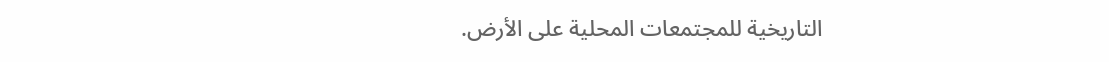التاريخية للمجتمعات المحلية على الأرض.